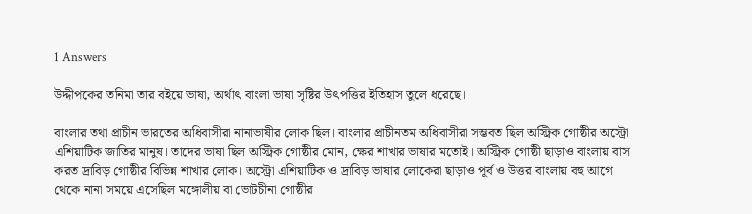1 Answers

উদ্দীপকের তনিমা তার বইয়ে ভাষা, অর্থাৎ বাংলা ভাষা সৃষ্টির উৎপত্তির ইতিহাস তুলে ধরেছে।

বাংলার তথা প্রাচীন ভারতের অধিবাসীরা নানাভাষীর লোক ছিল। বাংলার প্রাচীনতম অধিবাসীরা সম্ভবত ছিল অস্ট্রিক গোষ্ঠীর অস্ট্রো এশিয়াটিক জাতির মানুষ। তাদের ভাষা ছিল অস্ট্রিক গোষ্ঠীর মোন, ক্ষের শাখার ভাষার মতোই। অস্ট্রিক গোষ্ঠী ছাড়াও বাংলায় বাস করত দ্রাবিড় গোষ্ঠীর বিভিন্ন শাখার লোক। অস্ট্রো এশিয়াটিক ও দ্রাবিড় ভাষার লোকেরা ছাড়াও পূর্ব ও উত্তর বাংলায় বহু আগে থেকে নানা সময়ে এসেছিল মঙ্গোলীয় বা ভোটচীনা গোষ্ঠীর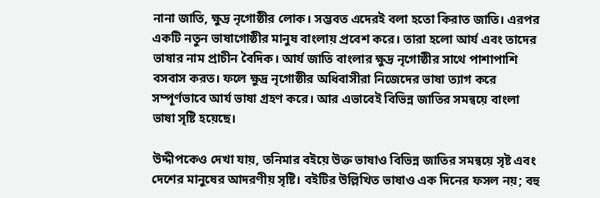নানা জাতি, ক্ষুদ্র নৃগোষ্ঠীর লোক। সম্ভবত এদেরই বলা হতো কিরাত জাতি। এরপর একটি নতুন ভাষাগোষ্ঠীর মানুষ বাংলায় প্রবেশ করে। তারা হলো আর্য এবং তাদের ভাষার নাম প্রাচীন বৈদিক। আর্য জাতি বাংলার ক্ষুদ্র নৃগোষ্ঠীর সাথে পাশাপাশি বসবাস করত। ফলে ক্ষুদ্র নৃগোষ্ঠীর অধিবাসীরা নিজেদের ভাষা ত্যাগ করে সম্পূর্ণভাবে আর্য ভাষা গ্রহণ করে। আর এভাবেই বিভিন্ন জাতির সমন্বয়ে বাংলা ভাষা সৃষ্টি হয়েছে।

উদ্দীপকেও দেখা যায়, তনিমার বইয়ে উক্ত ভাষাও বিভিন্ন জাতির সমন্বয়ে সৃষ্ট এবং দেশের মানুষের আদরণীয় সৃষ্টি। বইটির উল্লিখিত ভাষাও এক দিনের ফসল নয়; বহু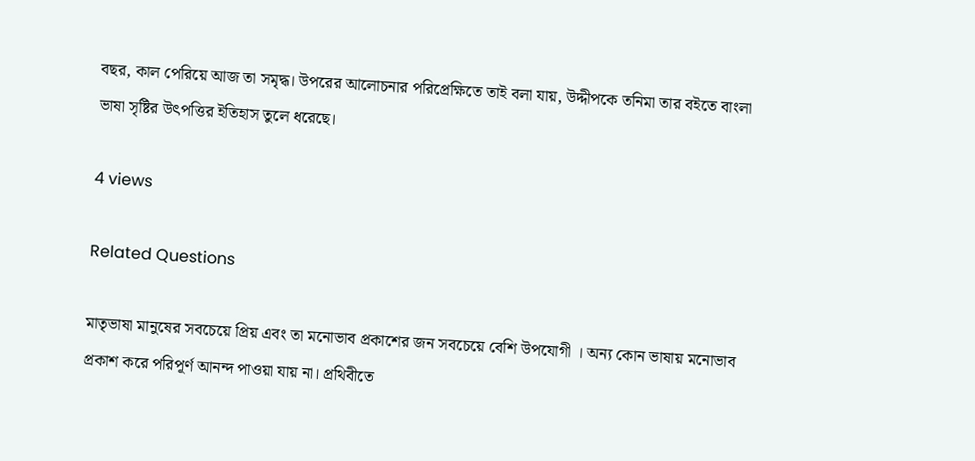বছর, কাল পেরিয়ে আজ তা সমৃদ্ধ। উপরের আলোচনার পরিপ্রেক্ষিতে তাই বলা যায়, উদ্দীপকে তনিমা তার বইতে বাংলা ভাষা সৃষ্টির উৎপত্তির ইতিহাস তুলে ধরেছে।

4 views

Related Questions

মাতৃভাষা মানুষের সবচেয়ে প্রিয় এবং তা মনোভাব প্রকাশের জন সবচেয়ে বেশি উপযোগী । অন্য কোন ভাষায় মনোভাব প্রকাশ করে পরিপূর্ণ আনন্দ পাওয়া যায় না। প্রথিবীতে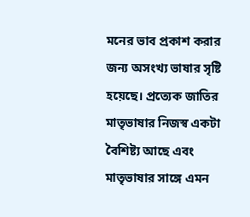মনের ভাব প্রকাশ করার জন্য অসংখ্য ভাষার সৃষ্টি হয়েছে। প্রত্যেক জাতির মাতৃভাষার নিজস্ব একটা বৈশিষ্ট্য আছে এবং মাতৃভাষার সাঙ্গে এমন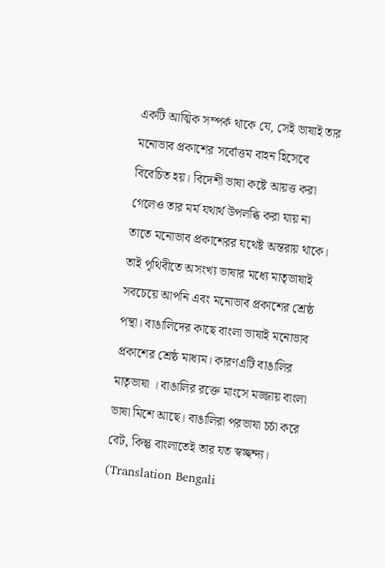একটি আত্মিক সম্পর্ক থাকে যে, সেই ভাষাই তার মনোভাব প্রকাশের সর্বোত্তম বাহন হিসেবে বিবেচিত হয়। বিদেশী ভাষা কষ্টে আয়ত্ত করা গেলেও তার মর্ম যথার্থ উপলব্ধি করা যায় না তাতে মনোভাব প্রকাশেরর যথেষ্ট অন্তরায় থাকে। তাই পৃথিবীতে অসংখ্য ভাষার মধ্যে মাতৃভাষাই সবচেয়ে আপনি এবং মনোভাব প্রকাশের শ্রেষ্ঠ পন্থা। বাঙালিদের কাছে বাংলা ভাষাই মনোভাব প্রকাশের শ্রেষ্ঠ মাধ্যম। কারণএটি বাঙালির মাতৃভাষা । বাঙালির রক্তে মাংসে মজ্জায় বাংলা ভাষা মিশে আছে। বাঙালিরা পরভাষা চর্চা করে বেট, কিন্তু বাংলাতেই তার যত স্বচ্ছন্দ্য। (Translation Bengali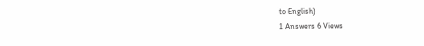to English)
1 Answers 6 Views